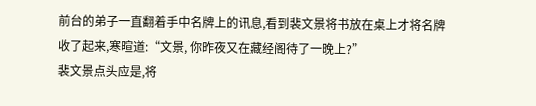前台的弟子一直翻着手中名牌上的讯息,看到裴文景将书放在桌上才将名牌收了起来,寒暄道:“文景, 你昨夜又在藏经阁待了一晚上?”
裴文景点头应是,将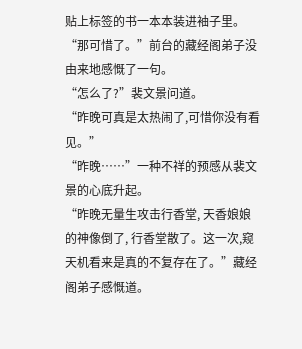贴上标签的书一本本装进袖子里。
“那可惜了。”前台的藏经阁弟子没由来地感慨了一句。
“怎么了?”裴文景问道。
“昨晚可真是太热闹了,可惜你没有看见。”
“昨晚……”一种不祥的预感从裴文景的心底升起。
“昨晚无量生攻击行香堂, 天香娘娘的神像倒了, 行香堂散了。这一次,窥天机看来是真的不复存在了。”藏经阁弟子感慨道。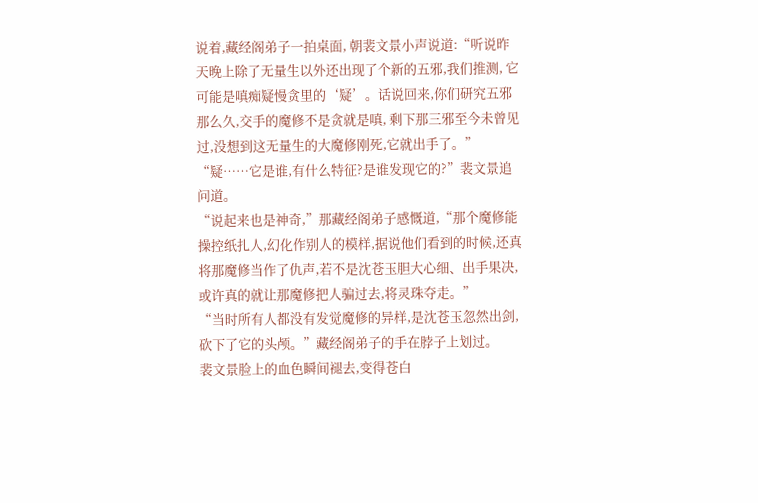说着,藏经阁弟子一拍桌面, 朝裴文景小声说道:“听说昨天晚上除了无量生以外还出现了个新的五邪,我们推测, 它可能是嗔痴疑慢贪里的‘疑’。话说回来,你们研究五邪那么久,交手的魔修不是贪就是嗔, 剩下那三邪至今未曾见过,没想到这无量生的大魔修刚死,它就出手了。”
“疑……它是谁,有什么特征?是谁发现它的?”裴文景追问道。
“说起来也是神奇,”那藏经阁弟子感慨道,“那个魔修能操控纸扎人,幻化作别人的模样,据说他们看到的时候,还真将那魔修当作了仇声,若不是沈苍玉胆大心细、出手果决,或许真的就让那魔修把人骗过去,将灵珠夺走。”
“当时所有人都没有发觉魔修的异样,是沈苍玉忽然出剑,砍下了它的头颅。”藏经阁弟子的手在脖子上划过。
裴文景脸上的血色瞬间褪去,变得苍白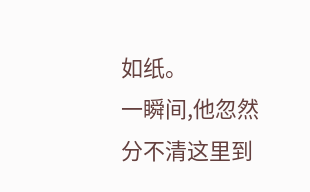如纸。
一瞬间,他忽然分不清这里到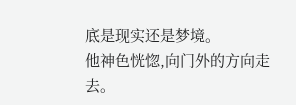底是现实还是梦境。
他神色恍惚,向门外的方向走去。